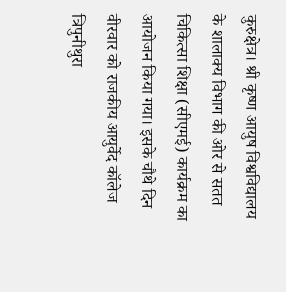कुरुक्षेत्र। श्री कृष्ण आयुष विश्वविद्यालय के शालाक्य विभाग की ओर से सतत चिकित्सा शिक्षा (सीएमई) कार्यक्रम का आयोजन किया गया। इसके चौथे दिन वीरवार को राजकीय आयुर्वेद कॉलेज त्रिपुनीथुरा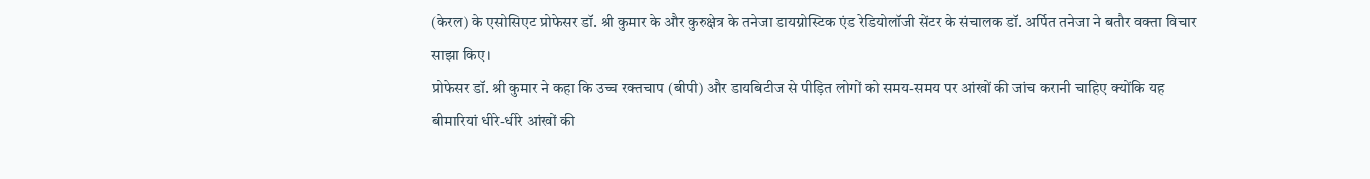(केरल) के एसोसिएट प्रोफेसर डॉ. श्री कुमार के और कुरुक्षेत्र के तनेजा डायग्नोस्टिक एंड रेडियोलॉजी सेंटर के संचालक डॉ. अर्पित तनेजा ने बतौर वक्ता विचार साझा किए।
प्रोफेसर डॉ. श्री कुमार ने कहा कि उच्च रक्तचाप (बीपी) और डायबिटीज से पीड़ित लोगों को समय-समय पर आंखों की जांच करानी चाहिए क्योंकि यह बीमारियां धीरे-धीरे आंखों की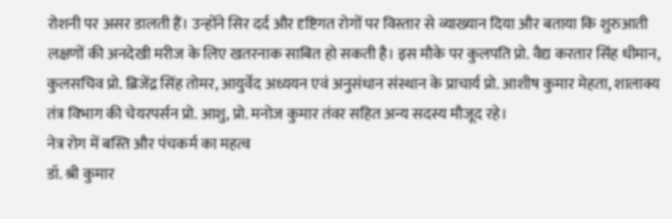रोशनी पर असर डालती हैं। उन्होंने सिर दर्द और दृष्टिगत रोगों पर विस्तार से व्याख्यान दिया और बताया कि शुरुआती लक्षणों की अनदेखी मरीज के लिए खतरनाक साबित हो सकती है। इस मौके पर कुलपति प्रो. वैद्य करतार सिंह धीमान, कुलसचिव प्रो. ब्रिजेंद्र सिंह तोमर, आयुर्वेद अध्ययन एवं अनुसंधान संस्थान के प्राचार्य प्रो. आशीष कुमार मेहता, शालाक्य तंत्र विभाग की चेयरपर्सन प्रो. आशु, प्रो. मनोज कुमार तंवर सहित अन्य सदस्य मौजूद रहे।
नेत्र रोग में बस्ति और पंचकर्म का महत्व
डॉ. श्री कुमार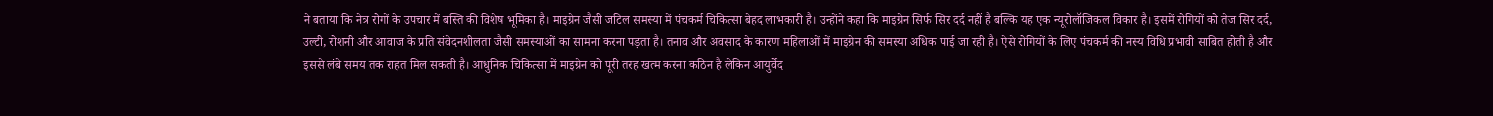ने बताया कि नेत्र रोगों के उपचार में बस्ति की विशेष भूमिका है। माइग्रेन जैसी जटिल समस्या में पंचकर्म चिकित्सा बेहद लाभकारी है। उन्होंने कहा कि माइग्रेन सिर्फ सिर दर्द नहीं है बल्कि यह एक न्यूरोलॉजिकल विकार है। इसमें रोगियों को तेज सिर दर्द, उल्टी, रोशनी और आवाज के प्रति संवेदनशीलता जैसी समस्याओं का सामना करना पड़ता है। तनाव और अवसाद के कारण महिलाओं में माइग्रेन की समस्या अधिक पाई जा रही है। ऐसे रोगियों के लिए पंचकर्म की नस्य विधि प्रभावी साबित होती है और इससे लंबे समय तक राहत मिल सकती है। आधुनिक चिकित्सा में माइग्रेन को पूरी तरह खत्म करना कठिन है लेकिन आयुर्वेद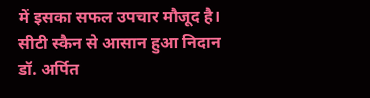में इसका सफल उपचार मौजूद है।
सीटी स्कैन से आसान हुआ निदान
डॉ. अर्पित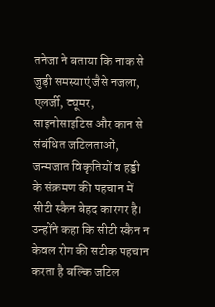तनेजा ने बताया कि नाक से जुड़ी समस्याएं जैसे नजला, एलर्जी, ट्यूमर, साइनोसाइटिस और कान से संबंधित जटिलताओं, जन्मजात विकृतियों व हड्डी के संक्रमण की पहचान में सीटी स्कैन बेहद कारगर है। उन्होंने कहा कि सीटी स्कैन न केवल रोग की सटीक पहचान करता है बल्कि जटिल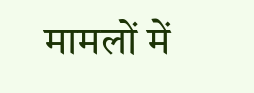मामलों में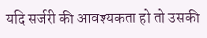यदि सर्जरी की आवश्यकता हो तो उसकी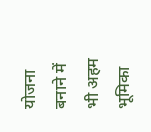योजना बनाने में भी अहम भूमिका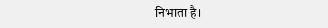निभाता है।